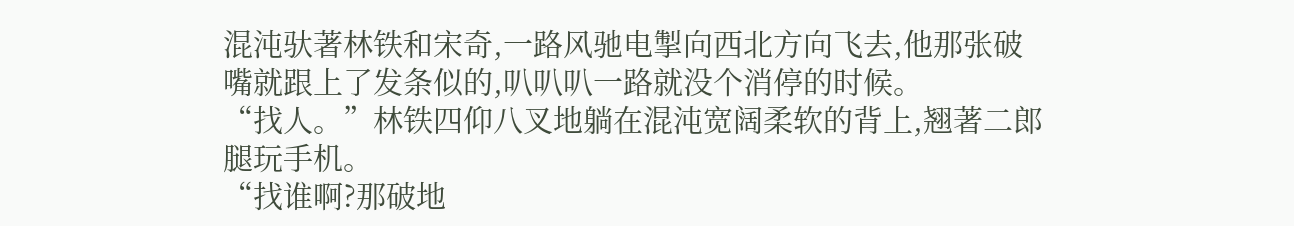混沌驮著林铁和宋奇,一路风驰电掣向西北方向飞去,他那张破嘴就跟上了发条似的,叭叭叭一路就没个消停的时候。
“找人。”林铁四仰八叉地躺在混沌宽阔柔软的背上,翘著二郎腿玩手机。
“找谁啊?那破地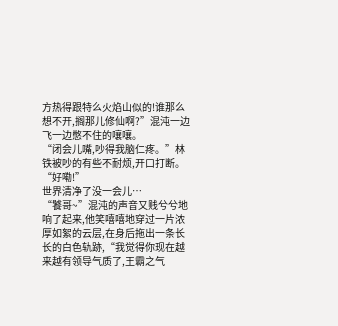方热得跟特么火焰山似的!谁那么想不开,搁那儿修仙啊?”混沌一边飞一边憋不住的嚷嚷。
“闭会儿嘴,吵得我脑仁疼。”林铁被吵的有些不耐烦,开口打断。
“好嘞!”
世界清净了没一会儿…
“饕哥~”混沌的声音又贱兮兮地响了起来,他笑嘻嘻地穿过一片浓厚如絮的云层,在身后拖出一条长长的白色轨跡,“我觉得你现在越来越有领导气质了,王霸之气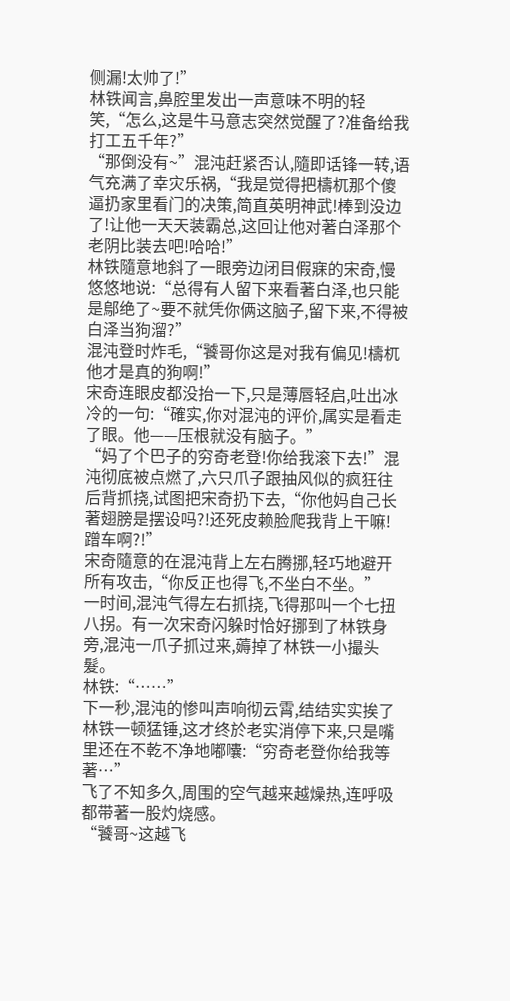侧漏!太帅了!”
林铁闻言,鼻腔里发出一声意味不明的轻笑,“怎么,这是牛马意志突然觉醒了?准备给我打工五千年?”
“那倒没有~”混沌赶紧否认,隨即话锋一转,语气充满了幸灾乐祸,“我是觉得把檮杌那个傻逼扔家里看门的决策,简直英明神武!棒到没边了!让他一天天装霸总,这回让他对著白泽那个老阴比装去吧!哈哈!”
林铁隨意地斜了一眼旁边闭目假寐的宋奇,慢悠悠地说:“总得有人留下来看著白泽,也只能是鄔绝了~要不就凭你俩这脑子,留下来,不得被白泽当狗溜?”
混沌登时炸毛,“饕哥你这是对我有偏见!檮杌他才是真的狗啊!”
宋奇连眼皮都没抬一下,只是薄唇轻启,吐出冰冷的一句:“確实,你对混沌的评价,属实是看走了眼。他——压根就没有脑子。”
“妈了个巴子的穷奇老登!你给我滚下去!”混沌彻底被点燃了,六只爪子跟抽风似的疯狂往后背抓挠,试图把宋奇扔下去,“你他妈自己长著翅膀是摆设吗?!还死皮赖脸爬我背上干嘛!蹭车啊?!”
宋奇隨意的在混沌背上左右腾挪,轻巧地避开所有攻击,“你反正也得飞,不坐白不坐。”
一时间,混沌气得左右抓挠,飞得那叫一个七扭八拐。有一次宋奇闪躲时恰好挪到了林铁身旁,混沌一爪子抓过来,薅掉了林铁一小撮头髮。
林铁:“……”
下一秒,混沌的惨叫声响彻云霄,结结实实挨了林铁一顿猛锤,这才终於老实消停下来,只是嘴里还在不乾不净地嘟囔:“穷奇老登你给我等著…”
飞了不知多久,周围的空气越来越燥热,连呼吸都带著一股灼烧感。
“饕哥~这越飞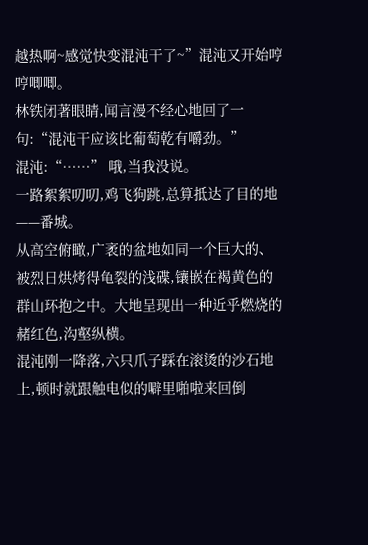越热啊~感觉快变混沌干了~”混沌又开始哼哼唧唧。
林铁闭著眼睛,闻言漫不经心地回了一句:“混沌干应该比葡萄乾有嚼劲。”
混沌:“……” 哦,当我没说。
一路絮絮叨叨,鸡飞狗跳,总算抵达了目的地——番城。
从高空俯瞰,广袤的盆地如同一个巨大的、被烈日烘烤得龟裂的浅碟,镶嵌在褐黄色的群山环抱之中。大地呈现出一种近乎燃烧的赭红色,沟壑纵横。
混沌刚一降落,六只爪子踩在滚烫的沙石地上,顿时就跟触电似的噼里啪啦来回倒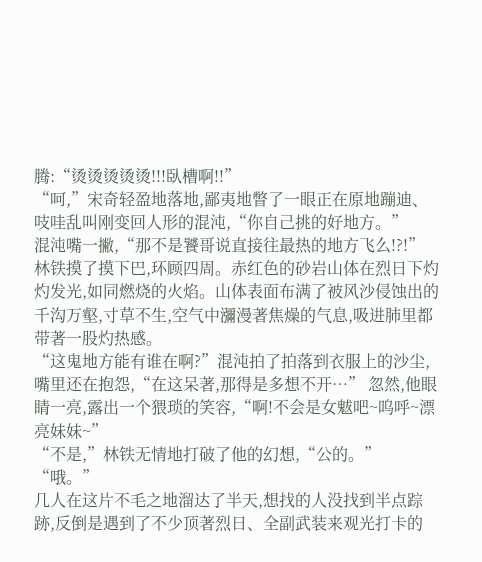腾:“烫烫烫烫烫!!!臥槽啊!!”
“呵,”宋奇轻盈地落地,鄙夷地瞥了一眼正在原地蹦迪、吱哇乱叫刚变回人形的混沌,“你自己挑的好地方。”
混沌嘴一撇,“那不是饕哥说直接往最热的地方飞么!?!”
林铁摸了摸下巴,环顾四周。赤红色的砂岩山体在烈日下灼灼发光,如同燃烧的火焰。山体表面布满了被风沙侵蚀出的千沟万壑,寸草不生,空气中瀰漫著焦燥的气息,吸进肺里都带著一股灼热感。
“这鬼地方能有谁在啊?”混沌拍了拍落到衣服上的沙尘,嘴里还在抱怨,“在这呆著,那得是多想不开…” 忽然,他眼睛一亮,露出一个猥琐的笑容,“啊!不会是女魃吧~呜呼~漂亮妹妹~”
“不是,”林铁无情地打破了他的幻想,“公的。”
“哦。”
几人在这片不毛之地溜达了半天,想找的人没找到半点踪跡,反倒是遇到了不少顶著烈日、全副武装来观光打卡的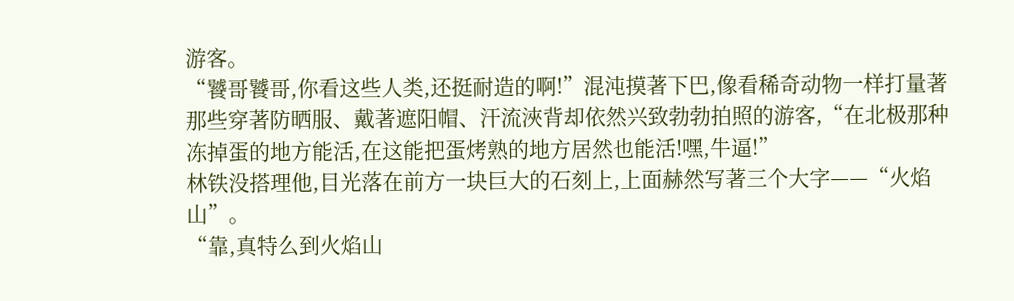游客。
“饕哥饕哥,你看这些人类,还挺耐造的啊!”混沌摸著下巴,像看稀奇动物一样打量著那些穿著防晒服、戴著遮阳帽、汗流浹背却依然兴致勃勃拍照的游客,“在北极那种冻掉蛋的地方能活,在这能把蛋烤熟的地方居然也能活!嘿,牛逼!”
林铁没搭理他,目光落在前方一块巨大的石刻上,上面赫然写著三个大字——“火焰山”。
“靠,真特么到火焰山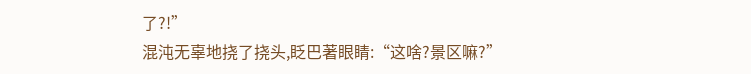了?!”
混沌无辜地挠了挠头,眨巴著眼睛:“这啥?景区嘛?”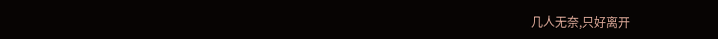几人无奈,只好离开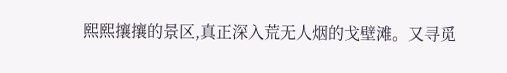熙熙攘攘的景区,真正深入荒无人烟的戈壁滩。又寻觅